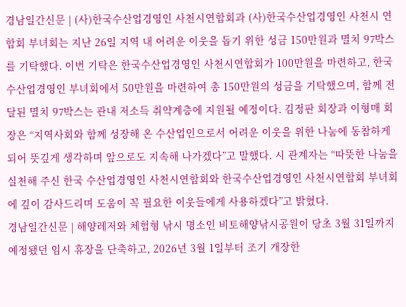경남일간신문 | (사)한국수산업경영인 사천시연합회과 (사)한국수산업경영인 사천시 연합회 부녀회는 지난 26일 지역 내 어려운 이웃을 돕기 위한 성금 150만원과 멸치 97박스를 기탁했다. 이번 기탁은 한국수산업경영인 사천시연합회가 100만원을 마련하고, 한국수산업경영인 부녀회에서 50만원을 마련하여 총 150만원의 성금을 기탁했으며, 함께 전달된 멸치 97박스는 관내 저소득 취약계층에 지원될 예정이다. 김정판 회장과 이형매 회장은 “지역사회와 함께 성장해 온 수산업인으로서 어려운 이웃을 위한 나눔에 동참하게 되어 뜻깊게 생각하며 앞으로도 지속해 나가겠다”고 말했다. 시 관계자는 “따뜻한 나눔을 실천해 주신 한국 수산업경영인 사천시연합회와 한국수산업경영인 사천시연합회 부녀회에 깊이 감사드리며 도움이 꼭 필요한 이웃들에게 사용하겠다”고 밝혔다.
경남일간신문 | 해양레저와 체험형 낚시 명소인 비토해양낚시공원이 당초 3월 31일까지 예정됐던 임시 휴장을 단축하고, 2026년 3월 1일부터 조기 개장한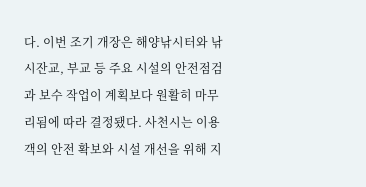다. 이번 조기 개장은 해양낚시터와 낚시잔교, 부교 등 주요 시설의 안전점검과 보수 작업이 계획보다 원활히 마무리됨에 따라 결정됐다. 사천시는 이용객의 안전 확보와 시설 개선을 위해 지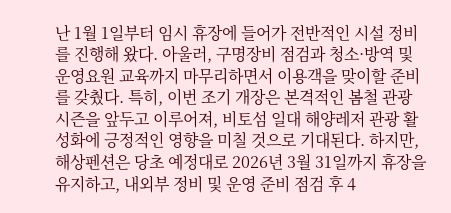난 1월 1일부터 임시 휴장에 들어가 전반적인 시설 정비를 진행해 왔다. 아울러, 구명장비 점검과 청소·방역 및 운영요원 교육까지 마무리하면서 이용객을 맞이할 준비를 갖췄다. 특히, 이번 조기 개장은 본격적인 봄철 관광 시즌을 앞두고 이루어져, 비토섬 일대 해양레저 관광 활성화에 긍정적인 영향을 미칠 것으로 기대된다. 하지만, 해상펜션은 당초 예정대로 2026년 3월 31일까지 휴장을 유지하고, 내외부 정비 및 운영 준비 점검 후 4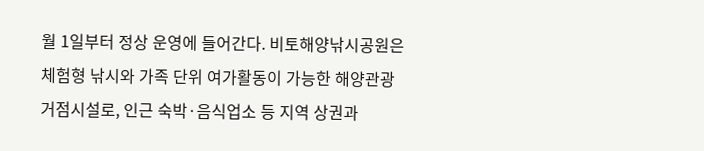월 1일부터 정상 운영에 들어간다. 비토해양낚시공원은 체험형 낚시와 가족 단위 여가활동이 가능한 해양관광 거점시설로, 인근 숙박·음식업소 등 지역 상권과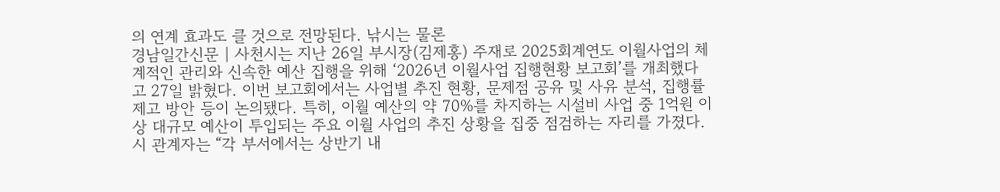의 연계 효과도 클 것으로 전망된다. 낚시는 물론
경남일간신문 | 사천시는 지난 26일 부시장(김제홍) 주재로 2025회계연도 이월사업의 체계적인 관리와 신속한 예산 집행을 위해 ‘2026년 이월사업 집행현황 보고회’를 개최했다고 27일 밝혔다. 이번 보고회에서는 사업별 추진 현황, 문제점 공유 및 사유 분석, 집행률 제고 방안 등이 논의됐다. 특히, 이월 예산의 약 70%를 차지하는 시설비 사업 중 1억원 이상 대규모 예산이 투입되는 주요 이월 사업의 추진 상황을 집중 점검하는 자리를 가졌다. 시 관계자는 “각 부서에서는 상반기 내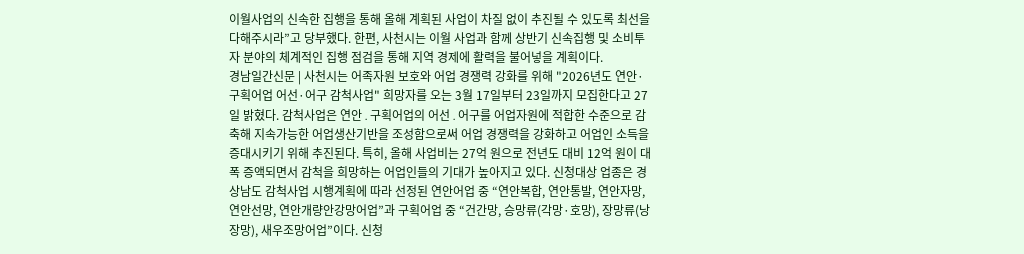이월사업의 신속한 집행을 통해 올해 계획된 사업이 차질 없이 추진될 수 있도록 최선을 다해주시라”고 당부했다. 한편, 사천시는 이월 사업과 함께 상반기 신속집행 및 소비투자 분야의 체계적인 집행 점검을 통해 지역 경제에 활력을 불어넣을 계획이다.
경남일간신문 | 사천시는 어족자원 보호와 어업 경쟁력 강화를 위해 "2026년도 연안·구획어업 어선·어구 감척사업" 희망자를 오는 3월 17일부터 23일까지 모집한다고 27일 밝혔다. 감척사업은 연안․구획어업의 어선․어구를 어업자원에 적합한 수준으로 감축해 지속가능한 어업생산기반을 조성함으로써 어업 경쟁력을 강화하고 어업인 소득을 증대시키기 위해 추진된다. 특히, 올해 사업비는 27억 원으로 전년도 대비 12억 원이 대폭 증액되면서 감척을 희망하는 어업인들의 기대가 높아지고 있다. 신청대상 업종은 경상남도 감척사업 시행계획에 따라 선정된 연안어업 중 “연안복합, 연안통발, 연안자망, 연안선망, 연안개량안강망어업”과 구획어업 중 “건간망, 승망류(각망·호망), 장망류(낭장망), 새우조망어업”이다. 신청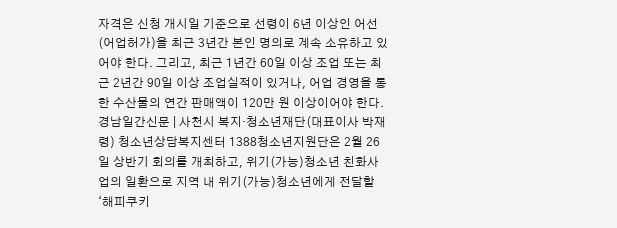자격은 신청 개시일 기준으로 선령이 6년 이상인 어선(어업허가)을 최근 3년간 본인 명의로 계속 소유하고 있어야 한다. 그리고, 최근 1년간 60일 이상 조업 또는 최근 2년간 90일 이상 조업실적이 있거나, 어업 경영을 통한 수산물의 연간 판매액이 120만 원 이상이어야 한다.
경남일간신문 | 사천시 복지·청소년재단(대표이사 박재령) 청소년상담복지센터 1388청소년지원단은 2월 26일 상반기 회의를 개최하고, 위기(가능)청소년 친화사업의 일환으로 지역 내 위기(가능)청소년에게 전달할 ‘해피쿠키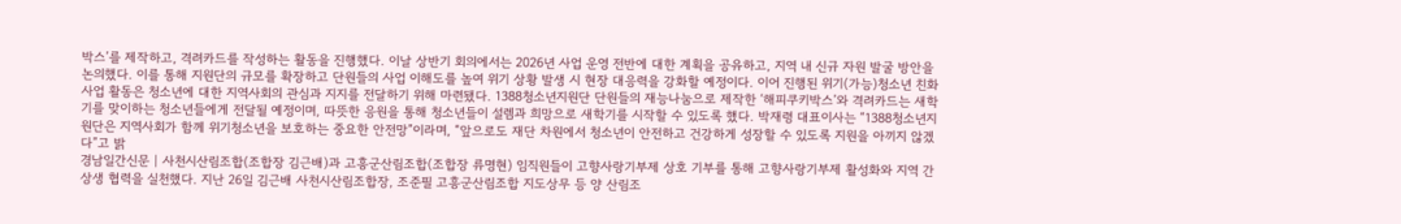박스’를 제작하고, 격려카드를 작성하는 활동을 진행했다. 이날 상반기 회의에서는 2026년 사업 운영 전반에 대한 계획을 공유하고, 지역 내 신규 자원 발굴 방안을 논의했다. 이를 통해 지원단의 규모를 확장하고 단원들의 사업 이해도를 높여 위기 상황 발생 시 현장 대응력을 강화할 예정이다. 이어 진행된 위기(가능)청소년 친화사업 활동은 청소년에 대한 지역사회의 관심과 지지를 전달하기 위해 마련됐다. 1388청소년지원단 단원들의 재능나눔으로 제작한 ‘해피쿠키박스’와 격려카드는 새학기를 맞이하는 청소년들에게 전달될 예정이며, 따뜻한 응원을 통해 청소년들이 설렘과 희망으로 새학기를 시작할 수 있도록 했다. 박재령 대표이사는 “1388청소년지원단은 지역사회가 함께 위기청소년을 보호하는 중요한 안전망”이라며, “앞으로도 재단 차원에서 청소년이 안전하고 건강하게 성장할 수 있도록 지원을 아끼지 않겠다”고 밝
경남일간신문 | 사천시산림조합(조합장 김근배)과 고흥군산림조합(조합장 류명현) 임직원들이 고향사랑기부제 상호 기부를 통해 고향사랑기부제 활성화와 지역 간 상생 협력을 실천했다. 지난 26일 김근배 사천시산림조합장, 조준필 고흥군산림조합 지도상무 등 양 산림조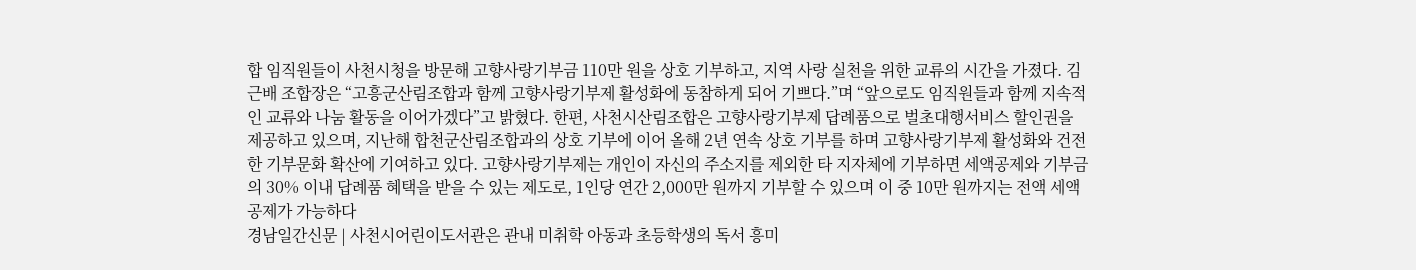합 임직원들이 사천시청을 방문해 고향사랑기부금 110만 원을 상호 기부하고, 지역 사랑 실천을 위한 교류의 시간을 가졌다. 김근배 조합장은 “고흥군산림조합과 함께 고향사랑기부제 활성화에 동참하게 되어 기쁘다.”며 “앞으로도 임직원들과 함께 지속적인 교류와 나눔 활동을 이어가겠다”고 밝혔다. 한편, 사천시산림조합은 고향사랑기부제 답례품으로 벌초대행서비스 할인권을 제공하고 있으며, 지난해 합천군산림조합과의 상호 기부에 이어 올해 2년 연속 상호 기부를 하며 고향사랑기부제 활성화와 건전한 기부문화 확산에 기여하고 있다. 고향사랑기부제는 개인이 자신의 주소지를 제외한 타 지자체에 기부하면 세액공제와 기부금의 30% 이내 답례품 혜택을 받을 수 있는 제도로, 1인당 연간 2,000만 원까지 기부할 수 있으며 이 중 10만 원까지는 전액 세액공제가 가능하다
경남일간신문 | 사천시어린이도서관은 관내 미취학 아동과 초등학생의 독서 흥미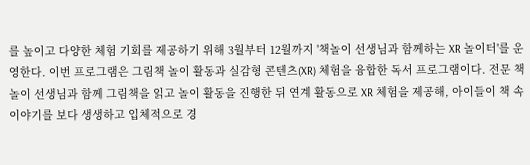를 높이고 다양한 체험 기회를 제공하기 위해 3월부터 12월까지 '책놀이 선생님과 함께하는 XR 놀이터'를 운영한다. 이번 프로그램은 그림책 놀이 활동과 실감형 콘텐츠(XR) 체험을 융합한 독서 프로그램이다. 전문 책놀이 선생님과 함께 그림책을 읽고 놀이 활동을 진행한 뒤 연계 활동으로 XR 체험을 제공해, 아이들이 책 속 이야기를 보다 생생하고 입체적으로 경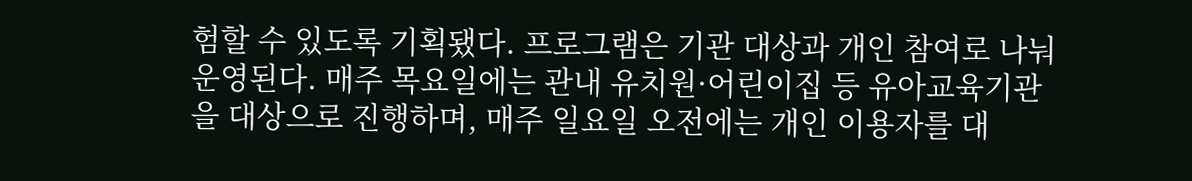험할 수 있도록 기획됐다. 프로그램은 기관 대상과 개인 참여로 나눠 운영된다. 매주 목요일에는 관내 유치원·어린이집 등 유아교육기관을 대상으로 진행하며, 매주 일요일 오전에는 개인 이용자를 대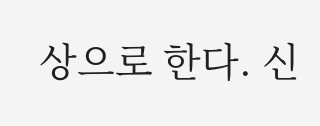상으로 한다. 신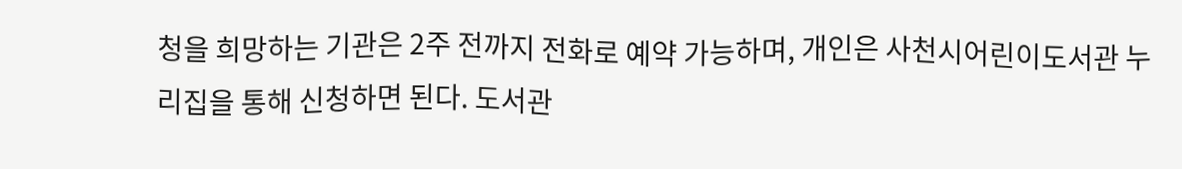청을 희망하는 기관은 2주 전까지 전화로 예약 가능하며, 개인은 사천시어린이도서관 누리집을 통해 신청하면 된다. 도서관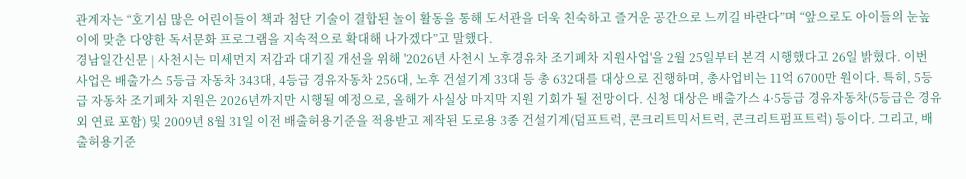관계자는 “호기심 많은 어린이들이 책과 첨단 기술이 결합된 놀이 활동을 통해 도서관을 더욱 친숙하고 즐거운 공간으로 느끼길 바란다”며 “앞으로도 아이들의 눈높이에 맞춘 다양한 독서문화 프로그램을 지속적으로 확대해 나가겠다”고 말했다.
경남일간신문 | 사천시는 미세먼지 저감과 대기질 개선을 위해 '2026년 사천시 노후경유차 조기폐차 지원사업'을 2월 25일부터 본격 시행했다고 26일 밝혔다. 이번 사업은 배출가스 5등급 자동차 343대, 4등급 경유자동차 256대, 노후 건설기계 33대 등 총 632대를 대상으로 진행하며, 총사업비는 11억 6700만 원이다. 특히, 5등급 자동차 조기폐차 지원은 2026년까지만 시행될 예정으로, 올해가 사실상 마지막 지원 기회가 될 전망이다. 신청 대상은 배출가스 4·5등급 경유자동차(5등급은 경유 외 연료 포함) 및 2009년 8월 31일 이전 배출허용기준을 적용받고 제작된 도로용 3종 건설기계(덤프트럭, 콘크리트믹서트럭, 콘크리트펌프트럭) 등이다. 그리고, 배출허용기준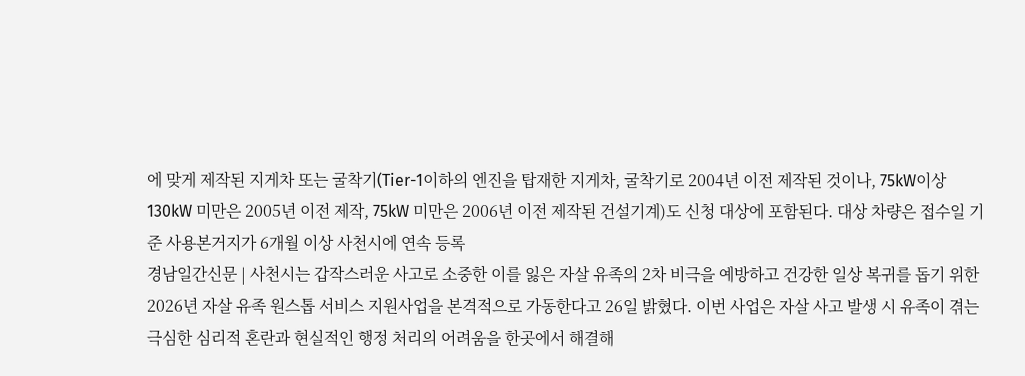에 맞게 제작된 지게차 또는 굴착기(Tier-1이하의 엔진을 탑재한 지게차, 굴착기로 2004년 이전 제작된 것이나, 75kW이상 130kW 미만은 2005년 이전 제작, 75kW 미만은 2006년 이전 제작된 건설기계)도 신청 대상에 포함된다. 대상 차량은 접수일 기준 사용본거지가 6개월 이상 사천시에 연속 등록
경남일간신문 | 사천시는 갑작스러운 사고로 소중한 이를 잃은 자살 유족의 2차 비극을 예방하고 건강한 일상 복귀를 돕기 위한 2026년 자살 유족 원스톱 서비스 지원사업을 본격적으로 가동한다고 26일 밝혔다. 이번 사업은 자살 사고 발생 시 유족이 겪는 극심한 심리적 혼란과 현실적인 행정 처리의 어려움을 한곳에서 해결해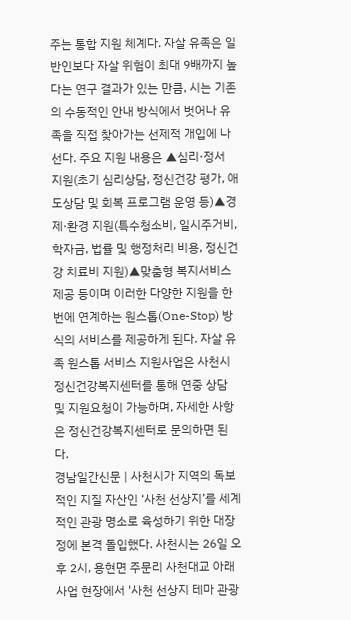주는 통합 지원 체계다. 자살 유족은 일반인보다 자살 위험이 최대 9배까지 높다는 연구 결과가 있는 만큼, 시는 기존의 수동적인 안내 방식에서 벗어나 유족을 직접 찾아가는 선제적 개입에 나선다. 주요 지원 내용은 ▲심리·정서 지원(초기 심리상담, 정신건강 평가, 애도상담 및 회복 프로그램 운영 등)▲경제·환경 지원(특수청소비, 일시주거비, 학자금, 법률 및 행정처리 비용, 정신건강 치료비 지원)▲맞춤형 복지서비스 제공 등이며 이러한 다양한 지원을 한 번에 연계하는 원스톱(One-Stop) 방식의 서비스를 제공하게 된다. 자살 유족 원스톱 서비스 지원사업은 사천시 정신건강복지센터를 통해 연중 상담 및 지원요청이 가능하며, 자세한 사항은 정신건강복지센터로 문의하면 된다.
경남일간신문 | 사천시가 지역의 독보적인 지질 자산인 ‘사천 선상지’를 세계적인 관광 명소로 육성하기 위한 대장정에 본격 돌입했다. 사천시는 26일 오후 2시, 용현면 주문리 사천대교 아래 사업 현장에서 '사천 선상지 테마 관광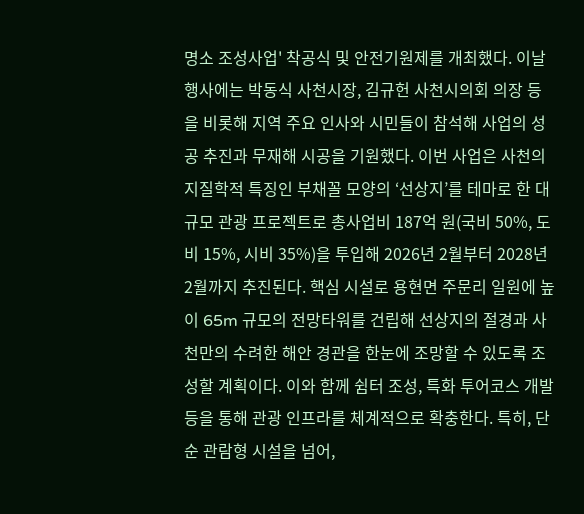명소 조성사업' 착공식 및 안전기원제를 개최했다. 이날 행사에는 박동식 사천시장, 김규헌 사천시의회 의장 등을 비롯해 지역 주요 인사와 시민들이 참석해 사업의 성공 추진과 무재해 시공을 기원했다. 이번 사업은 사천의 지질학적 특징인 부채꼴 모양의 ‘선상지’를 테마로 한 대규모 관광 프로젝트로 총사업비 187억 원(국비 50%, 도비 15%, 시비 35%)을 투입해 2026년 2월부터 2028년 2월까지 추진된다. 핵심 시설로 용현면 주문리 일원에 높이 65m 규모의 전망타워를 건립해 선상지의 절경과 사천만의 수려한 해안 경관을 한눈에 조망할 수 있도록 조성할 계획이다. 이와 함께 쉼터 조성, 특화 투어코스 개발 등을 통해 관광 인프라를 체계적으로 확충한다. 특히, 단순 관람형 시설을 넘어,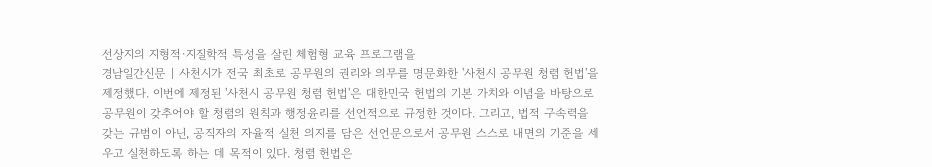선상지의 지형적·지질학적 특성을 살린 체험형 교육 프로그램을
경남일간신문 | 사천시가 전국 최초로 공무원의 권리와 의무를 명문화한 '사천시 공무원 청렴 헌법'을 제정했다. 이번에 제정된 '사천시 공무원 청렴 헌법'은 대한민국 헌법의 기본 가치와 이념을 바탕으로 공무원이 갖추어야 할 청렴의 원칙과 행정윤리를 선언적으로 규정한 것이다. 그리고, 법적 구속력을 갖는 규범이 아닌, 공직자의 자율적 실천 의지를 담은 선언문으로서 공무원 스스로 내면의 기준을 세우고 실천하도록 하는 데 목적이 있다. 청렴 헌법은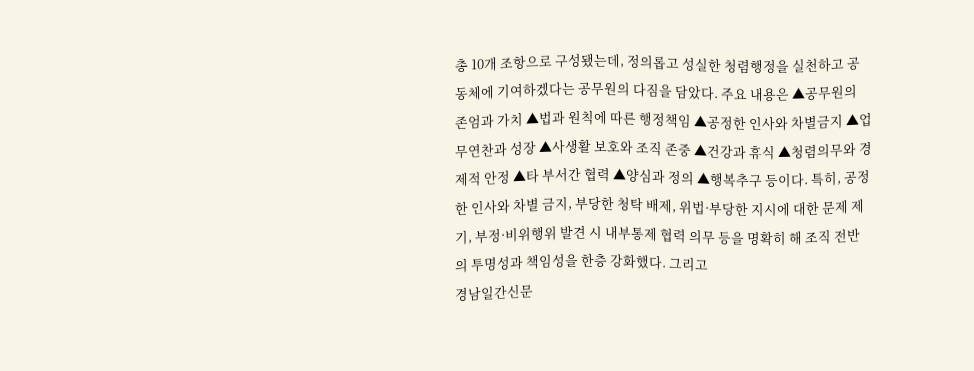총 10개 조항으로 구성됐는데, 정의롭고 성실한 청렴행정을 실천하고 공동체에 기여하겠다는 공무원의 다짐을 담았다. 주요 내용은 ▲공무원의 존엄과 가치 ▲법과 원칙에 따른 행정책임 ▲공정한 인사와 차별금지 ▲업무연찬과 성장 ▲사생활 보호와 조직 존중 ▲건강과 휴식 ▲청렴의무와 경제적 안정 ▲타 부서간 협력 ▲양심과 정의 ▲행복추구 등이다. 특히, 공정한 인사와 차별 금지, 부당한 청탁 배제, 위법·부당한 지시에 대한 문제 제기, 부정·비위행위 발견 시 내부통제 협력 의무 등을 명확히 해 조직 전반의 투명성과 책임성을 한층 강화했다. 그리고
경남일간신문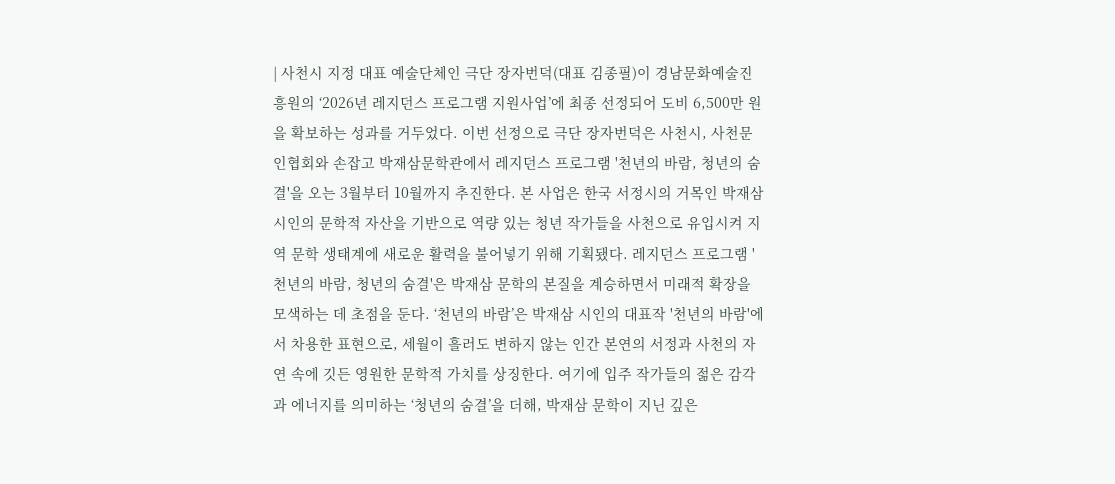| 사천시 지정 대표 예술단체인 극단 장자번덕(대표 김종필)이 경남문화예술진흥원의 ‘2026년 레지던스 프로그램 지원사업’에 최종 선정되어 도비 6,500만 원을 확보하는 성과를 거두었다. 이번 선정으로 극단 장자번덕은 사천시, 사천문인협회와 손잡고 박재삼문학관에서 레지던스 프로그램 '천년의 바람, 청년의 숨결'을 오는 3월부터 10월까지 추진한다. 본 사업은 한국 서정시의 거목인 박재삼 시인의 문학적 자산을 기반으로 역량 있는 청년 작가들을 사천으로 유입시켜 지역 문학 생태계에 새로운 활력을 불어넣기 위해 기획됐다. 레지던스 프로그램 '천년의 바람, 청년의 숨결'은 박재삼 문학의 본질을 계승하면서 미래적 확장을 모색하는 데 초점을 둔다. ‘천년의 바람’은 박재삼 시인의 대표작 '천년의 바람'에서 차용한 표현으로, 세월이 흘러도 변하지 않는 인간 본연의 서정과 사천의 자연 속에 깃든 영원한 문학적 가치를 상징한다. 여기에 입주 작가들의 젊은 감각과 에너지를 의미하는 ‘청년의 숨결’을 더해, 박재삼 문학이 지닌 깊은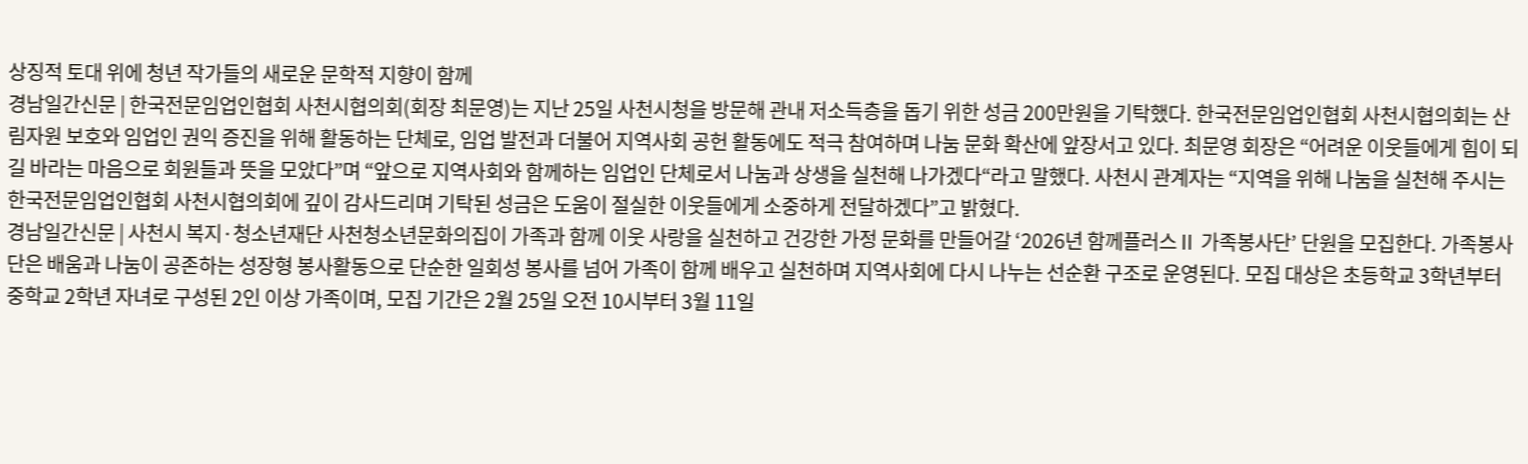상징적 토대 위에 청년 작가들의 새로운 문학적 지향이 함께
경남일간신문 | 한국전문임업인협회 사천시협의회(회장 최문영)는 지난 25일 사천시청을 방문해 관내 저소득층을 돕기 위한 성금 200만원을 기탁했다. 한국전문임업인협회 사천시협의회는 산림자원 보호와 임업인 권익 증진을 위해 활동하는 단체로, 임업 발전과 더불어 지역사회 공헌 활동에도 적극 참여하며 나눔 문화 확산에 앞장서고 있다. 최문영 회장은 “어려운 이웃들에게 힘이 되길 바라는 마음으로 회원들과 뜻을 모았다”며 “앞으로 지역사회와 함께하는 임업인 단체로서 나눔과 상생을 실천해 나가겠다“라고 말했다. 사천시 관계자는 “지역을 위해 나눔을 실천해 주시는 한국전문임업인협회 사천시협의회에 깊이 감사드리며 기탁된 성금은 도움이 절실한 이웃들에게 소중하게 전달하겠다”고 밝혔다.
경남일간신문 | 사천시 복지·청소년재단 사천청소년문화의집이 가족과 함께 이웃 사랑을 실천하고 건강한 가정 문화를 만들어갈 ‘2026년 함께플러스Ⅱ 가족봉사단’ 단원을 모집한다. 가족봉사단은 배움과 나눔이 공존하는 성장형 봉사활동으로 단순한 일회성 봉사를 넘어 가족이 함께 배우고 실천하며 지역사회에 다시 나누는 선순환 구조로 운영된다. 모집 대상은 초등학교 3학년부터 중학교 2학년 자녀로 구성된 2인 이상 가족이며, 모집 기간은 2월 25일 오전 10시부터 3월 11일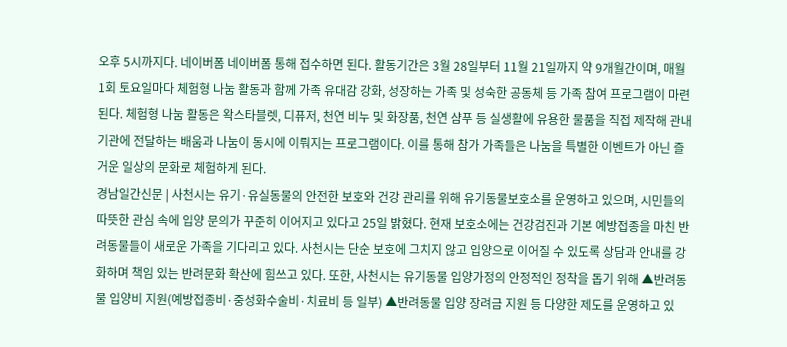오후 5시까지다. 네이버폼 네이버폼 통해 접수하면 된다. 활동기간은 3월 28일부터 11월 21일까지 약 9개월간이며, 매월 1회 토요일마다 체험형 나눔 활동과 함께 가족 유대감 강화, 성장하는 가족 및 성숙한 공동체 등 가족 참여 프로그램이 마련된다. 체험형 나눔 활동은 왁스타블렛, 디퓨저, 천연 비누 및 화장품, 천연 샴푸 등 실생활에 유용한 물품을 직접 제작해 관내 기관에 전달하는 배움과 나눔이 동시에 이뤄지는 프로그램이다. 이를 통해 참가 가족들은 나눔을 특별한 이벤트가 아닌 즐거운 일상의 문화로 체험하게 된다.
경남일간신문 | 사천시는 유기·유실동물의 안전한 보호와 건강 관리를 위해 유기동물보호소를 운영하고 있으며, 시민들의 따뜻한 관심 속에 입양 문의가 꾸준히 이어지고 있다고 25일 밝혔다. 현재 보호소에는 건강검진과 기본 예방접종을 마친 반려동물들이 새로운 가족을 기다리고 있다. 사천시는 단순 보호에 그치지 않고 입양으로 이어질 수 있도록 상담과 안내를 강화하며 책임 있는 반려문화 확산에 힘쓰고 있다. 또한, 사천시는 유기동물 입양가정의 안정적인 정착을 돕기 위해 ▲반려동물 입양비 지원(예방접종비·중성화수술비·치료비 등 일부) ▲반려동물 입양 장려금 지원 등 다양한 제도를 운영하고 있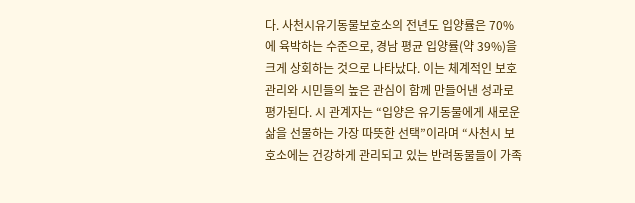다. 사천시유기동물보호소의 전년도 입양률은 70%에 육박하는 수준으로, 경남 평균 입양률(약 39%)을 크게 상회하는 것으로 나타났다. 이는 체계적인 보호 관리와 시민들의 높은 관심이 함께 만들어낸 성과로 평가된다. 시 관계자는 “입양은 유기동물에게 새로운 삶을 선물하는 가장 따뜻한 선택”이라며 “사천시 보호소에는 건강하게 관리되고 있는 반려동물들이 가족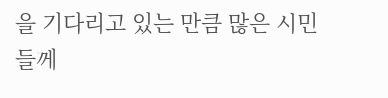을 기다리고 있는 만큼 많은 시민들께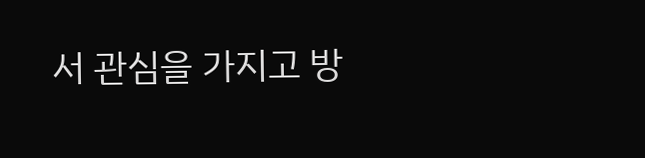서 관심을 가지고 방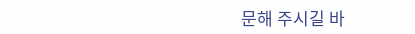문해 주시길 바